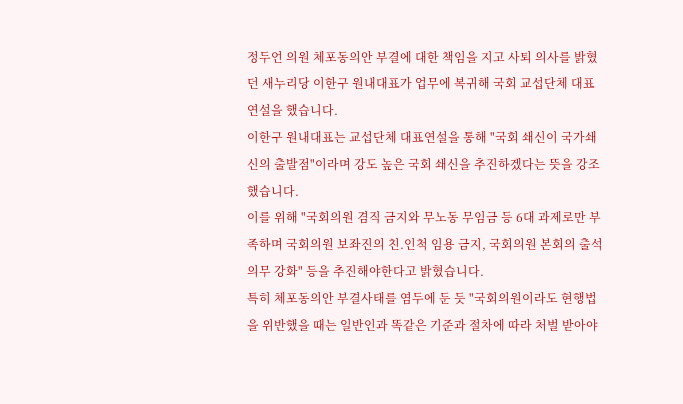정두언 의원 체포동의안 부결에 대한 책임을 지고 사퇴 의사를 밝혔던 새누리당 이한구 원내대표가 업무에 복귀해 국회 교섭단체 대표연설을 했습니다.
이한구 원내대표는 교섭단체 대표연설을 통해 "국회 쇄신이 국가쇄신의 출발점"이라며 강도 높은 국회 쇄신을 추진하겠다는 뜻을 강조했습니다.
이를 위해 "국회의원 겸직 금지와 무노동 무임금 등 6대 과제로만 부족하며 국회의원 보좌진의 친.인척 임용 금지, 국회의원 본회의 출석의무 강화" 등을 추진해야한다고 밝혔습니다.
특히 체포동의안 부결사태를 염두에 둔 듯 "국회의원이라도 현행법을 위반했을 때는 일반인과 똑같은 기준과 절차에 따라 처벌 받아야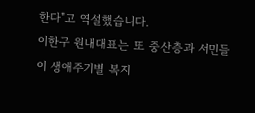한다"고 역설했습니다.
이한구 원내대표는 또 중산층과 서민들이 생애주기별 복지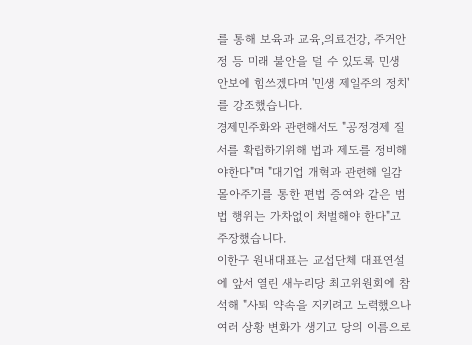를 통해 보육과 교육,의료건강, 주거안정 등 미래 불안을 덜 수 있도록 민생 안보에 힘쓰겠다며 '민생 제일주의 정치'를 강조했습니다.
경제민주화와 관련해서도 "공정경제 질서를 확립하기위해 법과 제도를 정비해야한다"며 "대기업 개혁과 관련해 일감 몰아주기를 통한 편법 증여와 같은 범법 행위는 가차없이 처벌해야 한다"고 주장했습니다.
이한구 원내대표는 교섭단체 대표연설에 앞서 열린 새누리당 최고위원회에 참석해 "사퇴 약속을 지키려고 노력했으나 여러 상황 변화가 생기고 당의 이름으로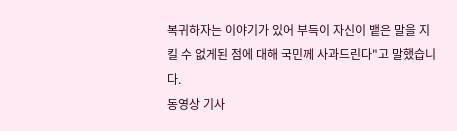복귀하자는 이야기가 있어 부득이 자신이 뱉은 말을 지킬 수 없게된 점에 대해 국민께 사과드린다"고 말했습니다.
동영상 기사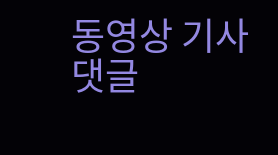동영상 기사
댓글